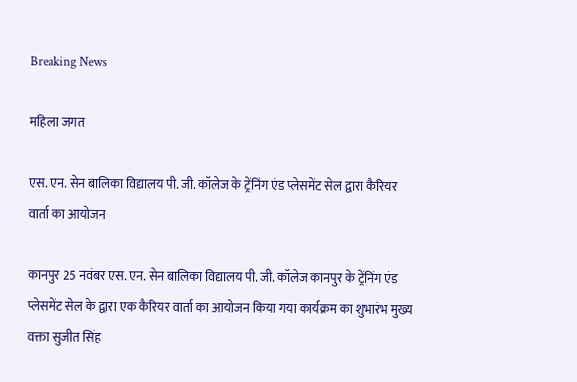Breaking News

महिला जगत

एस. एन. सेन बालिका विद्यालय पी. जी. कॉलेज के ट्रेंनिंग एंड प्लेसमेंट सेल द्वारा कैरियर वार्ता का आयोजन

कानपुर 25 नवंबर एस. एन. सेन बालिका विद्यालय पी. जी. कॉलेज कानपुर के ट्रेंनिंग एंड प्लेसमेंट सेल के द्वारा एक कैरियर वार्ता का आयोजन किया गया कार्यक्रम का शुभारंभ मुख्य वक्ता सुजीत सिंह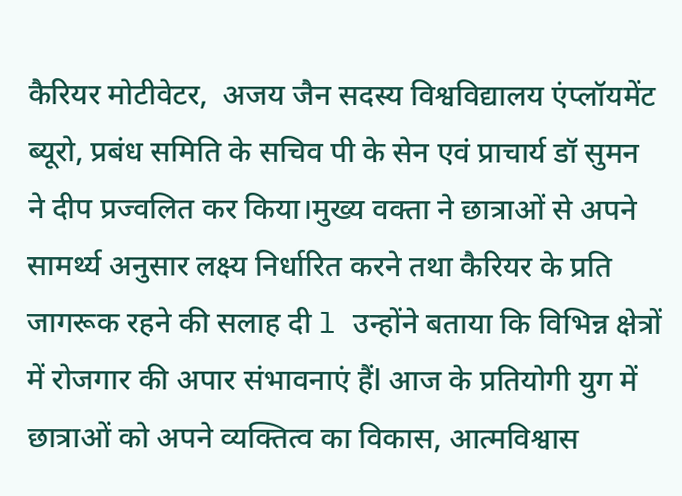कैरियर मोटीवेटर,  अजय जैन सदस्य विश्वविद्यालय एंप्लॉयमेंट ब्यूरो, प्रबंध समिति के सचिव पी के सेन एवं प्राचार्य डॉ सुमन ने दीप प्रज्वलित कर किया।मुख्य वक्ता ने छात्राओं से अपने सामर्थ्य अनुसार लक्ष्य निर्धारित करने तथा कैरियर के प्रति जागरूक रहने की सलाह दी l उन्होंने बताया कि विभिन्न क्षेत्रों में रोजगार की अपार संभावनाएं हैंl आज के प्रतियोगी युग में छात्राओं को अपने व्यक्तित्व का विकास, आत्मविश्वास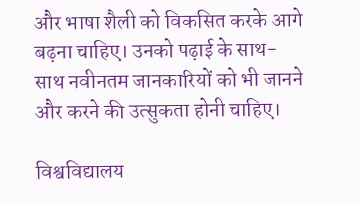और भाषा शैली को विकसित करके आगे बढ़ना चाहिए। उनको पढ़ाई के साथ-साथ नवीनतम जानकारियों को भी जानने और करने की उत्सुकता होनी चाहिए।

विश्वविद्यालय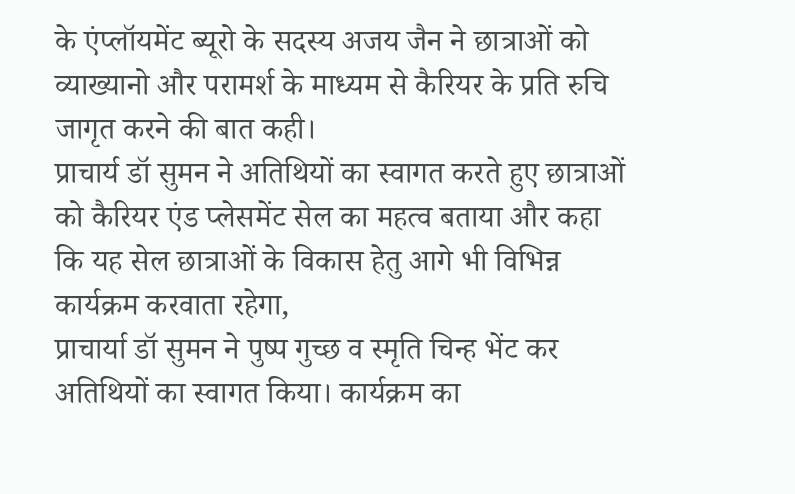के एंप्लॉयमेंट ब्यूरो के सदस्य अजय जैन ने छात्राओं को व्याख्यानो और परामर्श के माध्यम से कैरियर के प्रति रुचि जागृत करने की बात कही।
प्राचार्य डॉ सुमन ने अतिथियों का स्वागत करते हुए छात्राओं को कैरियर एंड प्लेसमेंट सेल का महत्व बताया और कहा कि यह सेल छात्राओं के विकास हेतु आगे भी विभिन्न कार्यक्रम करवाता रहेगा,
प्राचार्या डॉ सुमन ने पुष्प गुच्छ व स्मृति चिन्ह भेंट कर अतिथियों का स्वागत किया। कार्यक्रम का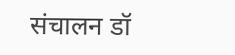संचालन डॉ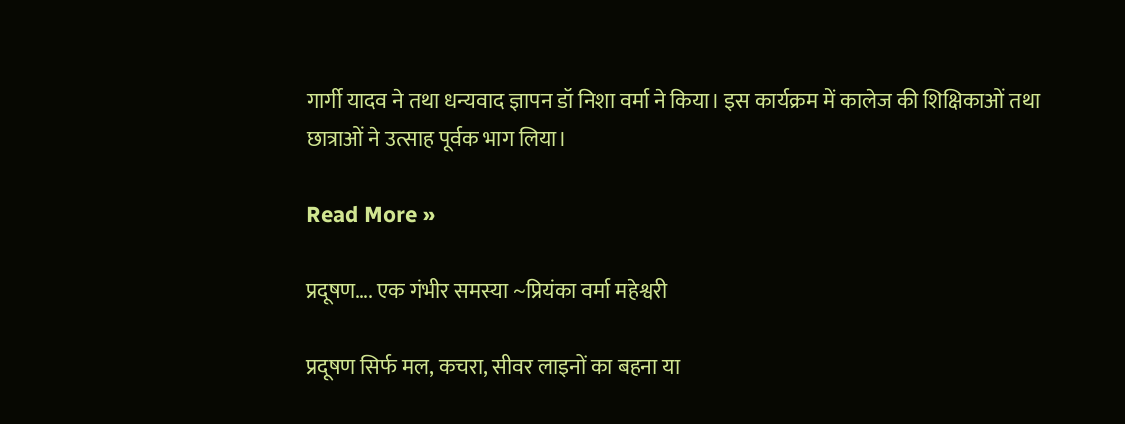गार्गी यादव ने तथा धन्यवाद ज्ञापन डॉ निशा वर्मा ने किया। इस कार्यक्रम में कालेज की शिक्षिकाओं तथा छात्राओं ने उत्साह पूर्वक भाग लिया।

Read More »

प्रदूषण…. एक गंभीर समस्या ~प्रियंका वर्मा महेश्वरी

प्रदूषण सिर्फ मल, कचरा, सीवर लाइनों का बहना या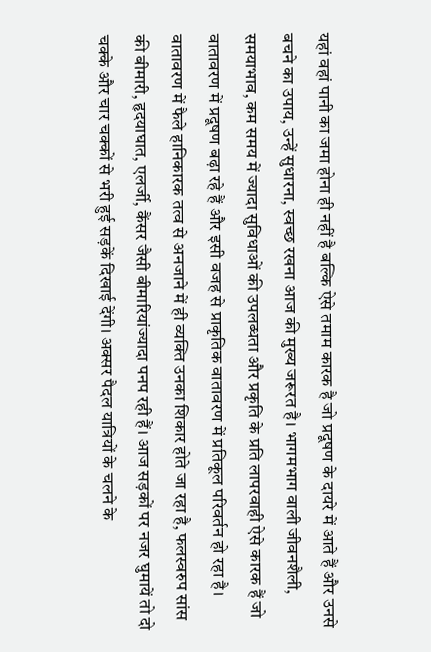यहां वहां पानी का जमा होना ही नहीं है बल्कि ऐसे तमाम कारक है जो प्रदूषण के दायरे में आते हैं और उनसे बचने का उपाय, उन्हें सुधारना, स्वच्छ रखना आज की मुख्य जरूरत है। भागमभाग वाली जीवनशैली, समयाभाव, कम समय में ज्यादा सुविधाओं की उपलब्धता और प्रकृति के प्रति लापरवाही ऐसे कारक हैं जो वातावरण में प्रदूषण बढ़ा रहे हैं और इसी वजह से प्राकृतिक वातावरण में प्रतिकूल परिवर्तन हो रहा है। वातावरण में फैले हानिकारक तत्व से अनजाने में ही व्यक्ति उनका शिकार होते जा रहा है, फलस्वरुप सांस की बीमारी, हृदयाघात, एलर्जी, कैंसर जैसी बीमारियांज्यादा पनप रही हैं। आज सड़कों पर नजर घुमायें तो दो चक्के और चार चक्कों से भरी हुई सड़कें दिखाई देंगी। अक्सर पैदल यात्रियों के चलने के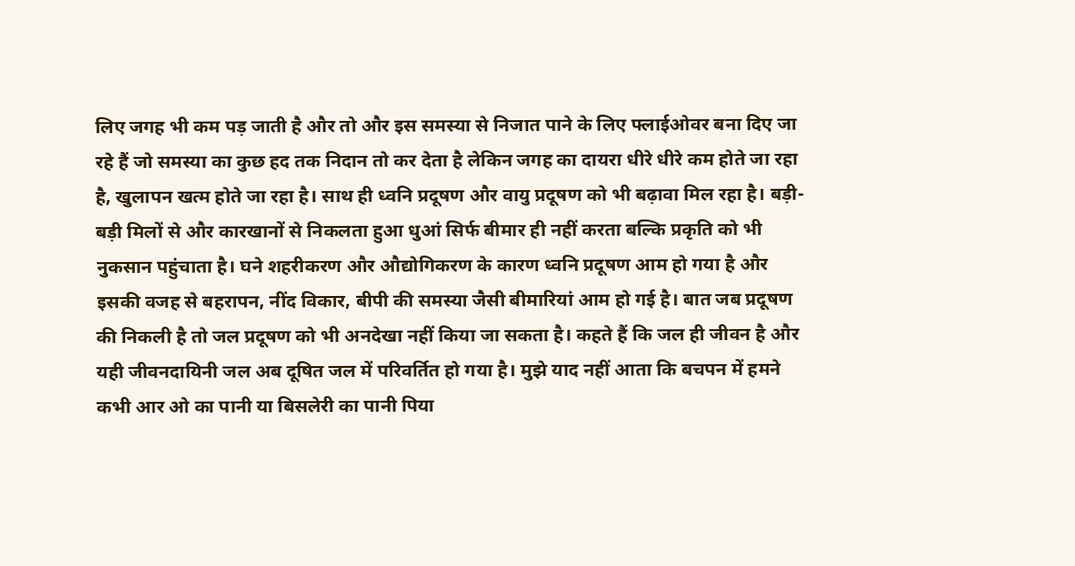लिए जगह भी कम पड़ जाती है और तो और इस समस्या से निजात पाने के लिए फ्लाईओवर बना दिए जा रहे हैं जो समस्या का कुछ हद तक निदान तो कर देता है लेकिन जगह का दायरा धीरे धीरे कम होते जा रहा है, खुलापन खत्म होते जा रहा है। साथ ही ध्वनि प्रदूषण और वायु प्रदूषण को भी बढ़ावा मिल रहा है। बड़ी-बड़ी मिलों से और कारखानों से निकलता हुआ धुआं सिर्फ बीमार ही नहीं करता बल्कि प्रकृति को भी नुकसान पहुंचाता है। घने शहरीकरण और औद्योगिकरण के कारण ध्वनि प्रदूषण आम हो गया है और इसकी वजह से बहरापन, नींद विकार, बीपी की समस्या जैसी बीमारियां आम हो गई है। बात जब प्रदूषण की निकली है तो जल प्रदूषण को भी अनदेखा नहीं किया जा सकता है। कहते हैं कि जल ही जीवन है और यही जीवनदायिनी जल अब दूषित जल में परिवर्तित हो गया है। मुझे याद नहीं आता कि बचपन में हमने कभी आर ओ का पानी या बिसलेरी का पानी पिया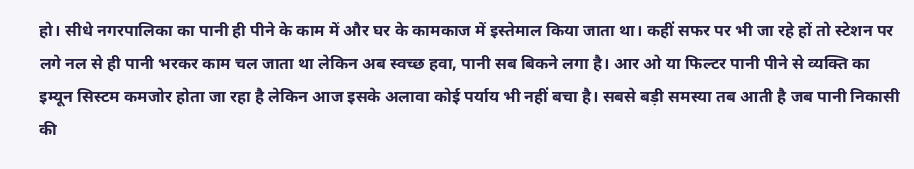हो। सीधे नगरपालिका का पानी ही पीने के काम में और घर के कामकाज में इस्तेमाल किया जाता था। कहीं सफर पर भी जा रहे हों तो स्टेशन पर लगे नल से ही पानी भरकर काम चल जाता था लेकिन अब स्वच्छ हवा, पानी सब बिकने लगा है। आर ओ या फिल्टर पानी पीने से व्यक्ति का इम्यून सिस्टम कमजोर होता जा रहा है लेकिन आज इसके अलावा कोई पर्याय भी नहीं बचा है। सबसे बड़ी समस्या तब आती है जब पानी निकासी की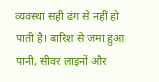व्यवस्था सही ढंग से नहीं हो पाती है। बारिश से जमा हुआ पानी, सीवर लाइनों और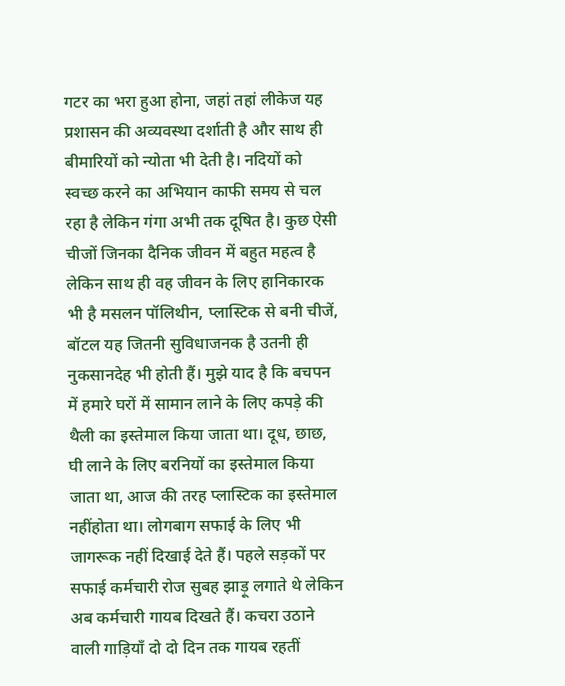गटर का भरा हुआ होना, जहां तहां लीकेज यह प्रशासन की अव्यवस्था दर्शाती है और साथ ही बीमारियों को न्योता भी देती है। नदियों को स्वच्छ करने का अभियान काफी समय से चल रहा है लेकिन गंगा अभी तक दूषित है। कुछ ऐसी चीजों जिनका दैनिक जीवन में बहुत महत्व है लेकिन साथ ही वह जीवन के लिए हानिकारक भी है मसलन पॉलिथीन, प्लास्टिक से बनी चीजें, बॉटल यह जितनी सुविधाजनक है उतनी ही नुकसानदेह भी होती हैं। मुझे याद है कि बचपन में हमारे घरों में सामान लाने के लिए कपड़े की थैली का इस्तेमाल किया जाता था। दूध, छाछ, घी लाने के लिए बरनियों का इस्तेमाल किया जाता था, आज की तरह प्लास्टिक का इस्तेमाल नहींहोता था। लोगबाग सफाई के लिए भी जागरूक नहीं दिखाई देते हैं। पहले सड़कों पर सफाई कर्मचारी रोज सुबह झाड़ू लगाते थे लेकिन अब कर्मचारी गायब दिखते हैं। कचरा उठाने वाली गाड़ियाँ दो दो दिन तक गायब रहतीं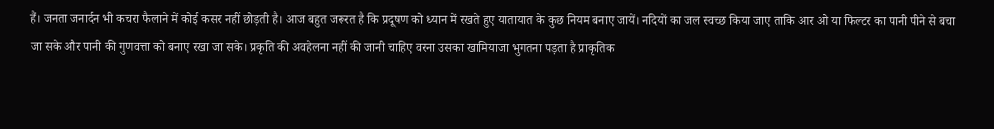हैं। जनता जनार्दन भी कचरा फैलाने में कोई कसर नहीं छोड़ती है। आज बहुत जरूरत है कि प्रदूषण को ध्यान में रखते हुए यातायात के कुछ नियम बनाए जायें। नदियों का जल स्वच्छ किया जाए ताकि आर ओ या फिल्टर का पानी पीने से बचा जा सके और पानी की गुणवत्ता को बनाए रखा जा सके। प्रकृति की अवहेलना नहीं की जानी चाहिए वरना उसका खामियाजा भुगतना पड़ता है प्राकृतिक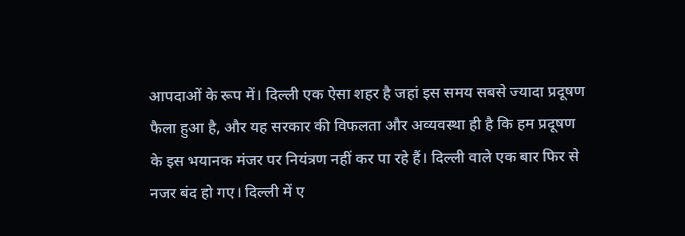आपदाओं के रूप में। दिल्ली एक ऐसा शहर है जहां इस समय सबसे ज्यादा प्रदूषण फैला हुआ है, और यह सरकार की विफलता और अव्यवस्था ही है कि हम प्रदूषण के इस भयानक मंजर पर नियंत्रण नहीं कर पा रहे हैं। दिल्ली वाले एक बार फिर से नजर बंद हो गए। दिल्ली में ए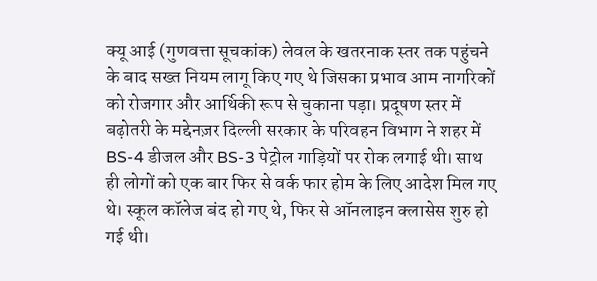क्यू आई (गुणवत्ता सूचकांक) लेवल के खतरनाक स्तर तक पहुंचने के बाद सख्त नियम लागू किए गए थे जिसका प्रभाव आम नागरिकों को रोजगार और आर्थिकी रूप से चुकाना पड़ा। प्रदूषण स्तर में बढ़ोतरी के मद्देनज़र दिल्ली सरकार के परिवहन विभाग ने शहर में BS-4 डीजल और BS-3 पेट्रोल गाड़ियों पर रोक लगाई थी। साथ ही लोगों को एक बार फिर से वर्क फार होम के लिए आदेश मिल गए थे। स्कूल कॉलेज बंद हो गए थे, फिर से ऑनलाइन क्लासेस शुरु हो गई थी।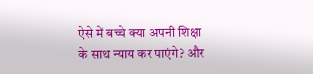ऐसे में बच्चे क्या अपनी शिक्षा के साथ न्याय कर पाएंगे? और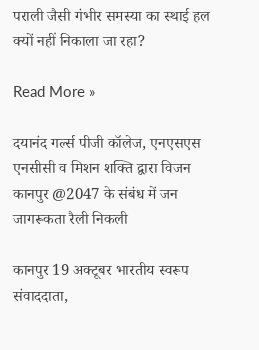पराली जैसी गंभीर समस्या का स्थाई हल क्यों नहीं निकाला जा रहा?

Read More »

दयानंद गर्ल्स पीजी कॉलेज, एनएसएस एनसीसी व मिशन शक्ति द्वारा विजन कानपुर @2047 के संबंध में जन जागरूकता रैली निकली

कानपुर 19 अक्टूबर भारतीय स्वरूप संवाददाता,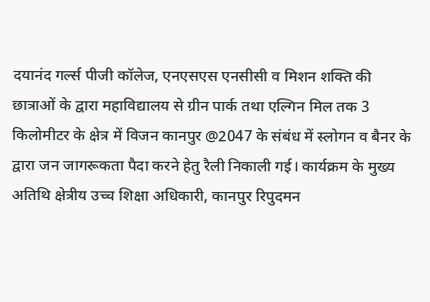दयानंद गर्ल्स पीजी कॉलेज, एनएसएस एनसीसी व मिशन शक्ति की छात्राओं के द्वारा महाविद्यालय से ग्रीन पार्क तथा एल्गिन मिल तक 3 किलोमीटर के क्षेत्र में विजन कानपुर @2047 के संबंध में स्लोगन व बैनर के द्वारा जन जागरूकता पैदा करने हेतु रैली निकाली गई। कार्यक्रम के मुख्य अतिथि क्षेत्रीय उच्च शिक्षा अधिकारी, कानपुर रिपुदमन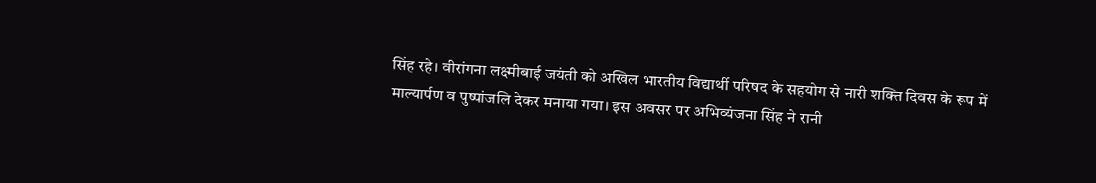सिंह रहे। वीरांगना लक्ष्मीबाई जयंती को अखिल भारतीय विद्यार्थी परिषद के सहयोग से नारी शक्ति दिवस के रूप में माल्यार्पण व पुष्पांजलि देकर मनाया गया। इस अवसर पर अभिव्यंजना सिंह ने रानी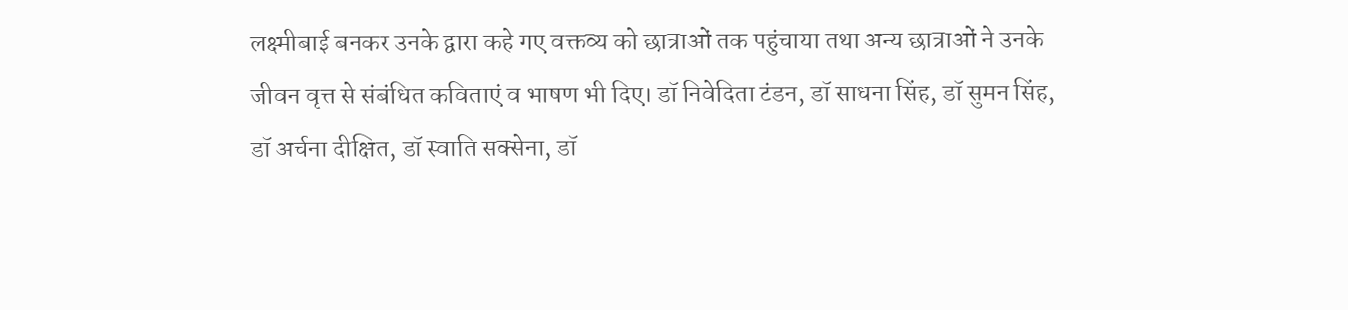लक्ष्मीबाई बनकर उनके द्वारा कहे गए वक्तव्य को छात्राओं तक पहुंचाया तथा अन्य छात्राओं ने उनके जीवन वृत्त से संबंधित कविताएं व भाषण भी दिए। डॉ निवेदिता टंडन, डॉ साधना सिंह, डॉ सुमन सिंह, डॉ अर्चना दीक्षित, डॉ स्वाति सक्सेना, डॉ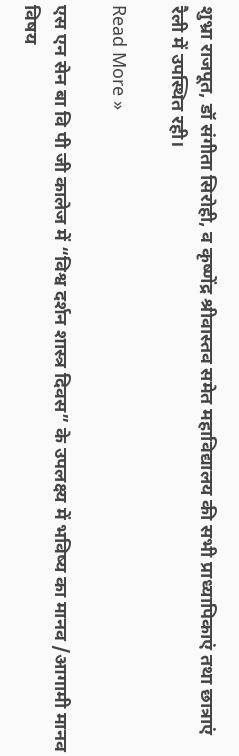शुभ्रा राजपूत, डॉ संगीता सिरोही, व कृष्णेंद्र श्रीवास्तव समेत महाविद्यालय की सभी प्राध्यापिकाएं तथा छात्राएं रैली में उपस्थित रही।

Read More »

एस एन सेन बा वि पी जी कालेज में “विश्व दर्शन शास्त्र दिवस” के उपलक्ष्य में भविष्य का मानव /आगामी मानव विषय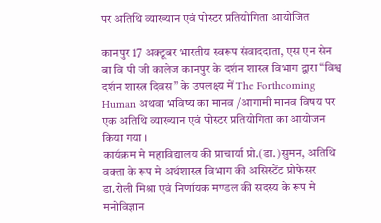पर अतिथि व्याख्यान एवं पोस्टर प्रतियोगिता आयोजित

कानपुर 17 अक्टूबर भारतीय स्वरूप संवाददाता, एस एन सेन बा वि पी जी कालेज कानपुर के दश॔न शास्त्र विभाग द्वारा “विश्व दश॔न शास्त्र दिवस” के उपलक्ष्य में The Forthcoming Human अथवा भविष्य का मानव /आगामी मानव विषय पर एक अतिथि व्याख्यान एवं पोस्टर प्रतियोगिता का आयोजन किया गया ।
काय॔क्रम मे महाविद्यालय की प्राचार्या प्रो.(डा.)सुमन, अतिथि वक्ता के रूप मे अथ॔शास्त्र विभाग की असिस्टेंट प्रोफेसर डा.रोली मिश्रा एवं निणा॔यक मण्डल की सदस्य के रूप मे मनोविज्ञान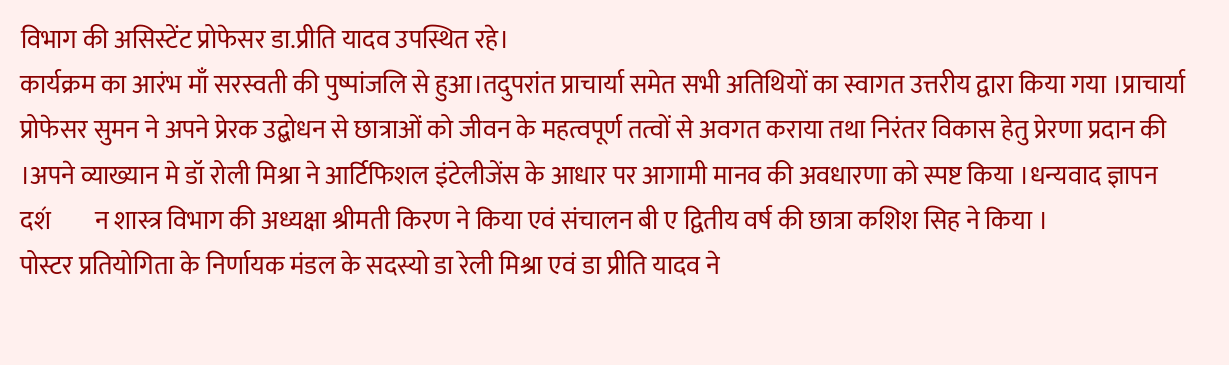विभाग की असिस्टेंट प्रोफेसर डा.प्रीति यादव उपस्थित रहे।
कार्यक्रम का आरंभ माँ सरस्वती की पुष्पांजलि से हुआ।तदुपरांत प्राचार्या समेत सभी अतिथियों का स्वागत उत्तरीय द्वारा किया गया ।प्राचार्या प्रोफेसर सुमन ने अपने प्रेरक उद्बोधन से छात्राओं को जीवन के महत्वपूर्ण तत्वों से अवगत कराया तथा निरंतर विकास हेतु प्रेरणा प्रदान की ।अपने व्याख्यान मे डॉ रोली मिश्रा ने आर्टिफिशल इंटेलीजेंस के आधार पर आगामी मानव की अवधारणा को स्पष्ट किया ।धन्यवाद ज्ञापन दश॔न शास्त्र विभाग की अध्यक्षा श्रीमती किरण ने किया एवं संचालन बी ए द्वितीय वर्ष की छात्रा कशिश सिह ने किया ।
पोस्टर प्रतियोगिता के निर्णायक मंडल के सदस्यो डा रेली मिश्रा एवं डा प्रीति यादव ने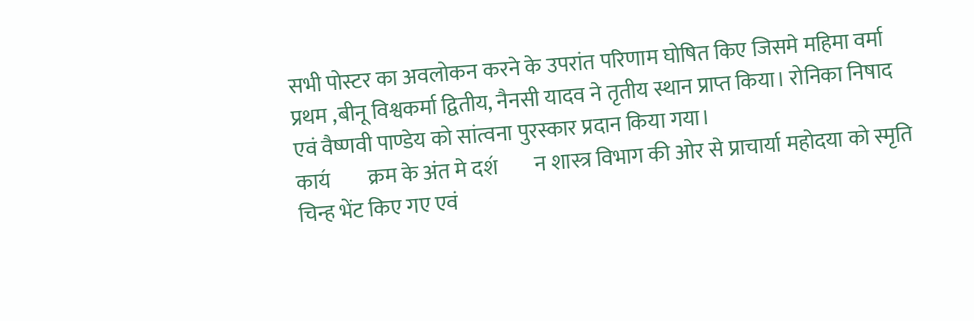सभी पोस्टर का अवलोकन करने के उपरांत परिणाम घोषित किए जिसमे महिमा वर्मा प्रथम ,बीनू विश्वकर्मा द्वितीय, नैनसी यादव ने तृतीय स्थान प्राप्त किया। रोनिका निषाद एवं वैष्णवी पाण्डेय को सांत्वना पुरस्कार प्रदान किया गया।
काय॔क्रम के अंत मे दश॔न शास्त्र विभाग की ओर से प्राचार्या महोदया को स्मृति चिन्ह भेंट किए गए एवं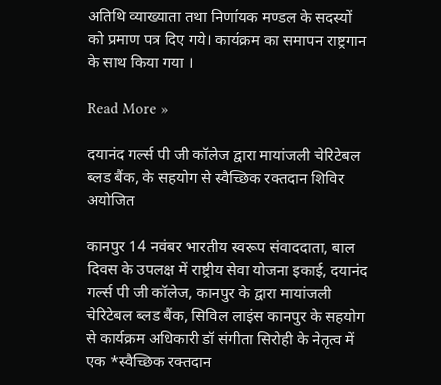अतिथि व्याख्याता तथा निणा॔यक मण्डल के सदस्यों को प्रमाण पत्र दिए गये। काय॔क्रम का समापन राष्ट्रगान के साथ किया गया ।

Read More »

दयानंद गर्ल्स पी जी कॉलेज द्वारा मायांजली चेरिटेबल ब्लड बैंक, के सहयोग से स्वैच्छिक रक्तदान शिविर अयोजित

कानपुर 14 नवंबर भारतीय स्वरूप संवाददाता, बाल दिवस के उपलक्ष में राष्ट्रीय सेवा योजना इकाई, दयानंद गर्ल्स पी जी कॉलेज, कानपुर के द्वारा मायांजली चेरिटेबल ब्लड बैंक, सिविल लाइंस कानपुर के सहयोग से कार्यक्रम अधिकारी डॉ संगीता सिरोही के नेतृत्व में एक *स्वैच्छिक रक्तदान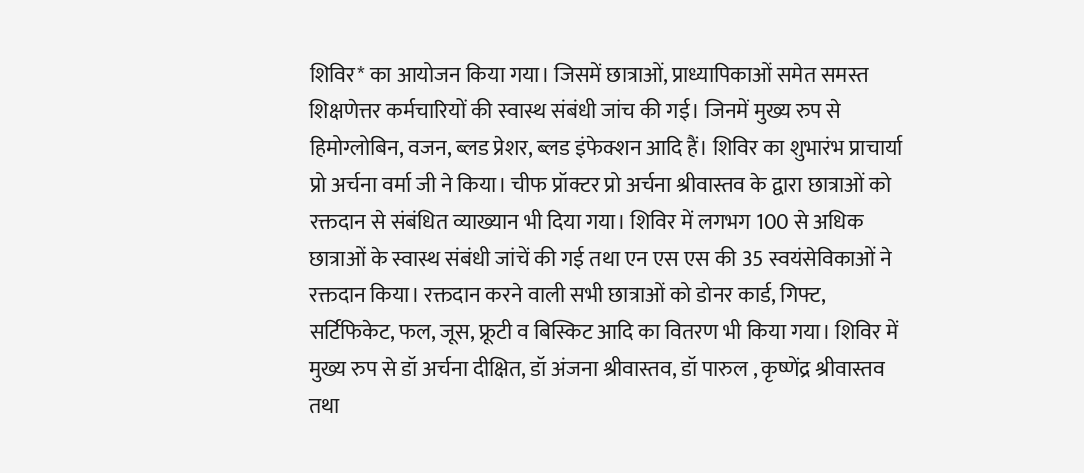शिविर* का आयोजन किया गया। जिसमें छात्राओं, प्राध्यापिकाओं समेत समस्त शिक्षणेत्तर कर्मचारियों की स्वास्थ संबंधी जांच की गई। जिनमें मुख्य रुप से हिमोग्लोबिन, वजन, ब्लड प्रेशर, ब्लड इंफेक्शन आदि हैं। शिविर का शुभारंभ प्राचार्या प्रो अर्चना वर्मा जी ने किया। चीफ प्रॉक्टर प्रो अर्चना श्रीवास्तव के द्वारा छात्राओं को रक्तदान से संबंधित व्याख्यान भी दिया गया। शिविर में लगभग 100 से अधिक छात्राओं के स्वास्थ संबंधी जांचें की गई तथा एन एस एस की 35 स्वयंसेविकाओं ने रक्तदान किया। रक्तदान करने वाली सभी छात्राओं को डोनर कार्ड, गिफ्ट, सर्टिफिकेट, फल, जूस, फ्रूटी व बिस्किट आदि का वितरण भी किया गया। शिविर में मुख्य रुप से डॉ अर्चना दीक्षित, डॉ अंजना श्रीवास्तव, डॉ पारुल , कृष्णेंद्र श्रीवास्तव तथा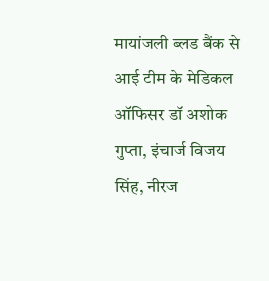मायांजली ब्लड बैंक से आई टीम के मेडिकल ऑफिसर डॉ अशोक गुप्ता, इंचार्ज विजय सिंह, नीरज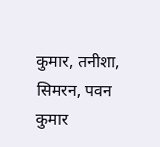कुमार, तनीशा, सिमरन, पवन कुमार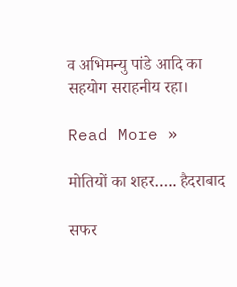व अभिमन्यु पांडे आदि का सहयोग सराहनीय रहा।

Read More »

मोतियों का शहर….. हैदराबाद

सफर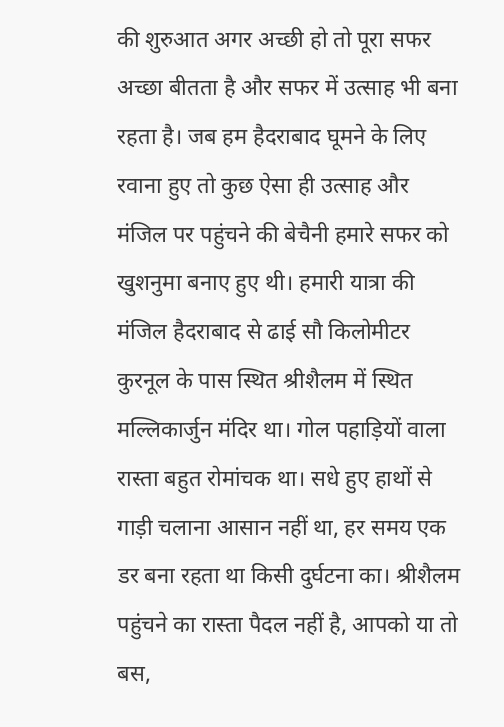की शुरुआत अगर अच्छी हो तो पूरा सफर अच्छा बीतता है और सफर में उत्साह भी बना रहता है। जब हम हैदराबाद घूमने के लिए रवाना हुए तो कुछ ऐसा ही उत्साह और मंजिल पर पहुंचने की बेचैनी हमारे सफर को खुशनुमा बनाए हुए थी। हमारी यात्रा की मंजिल हैदराबाद से ढाई सौ किलोमीटर कुरनूल के पास स्थित श्रीशैलम में स्थित मल्लिकार्जुन मंदिर था। गोल पहाड़ियों वाला रास्ता बहुत रोमांचक था। सधे हुए हाथों से गाड़ी चलाना आसान नहीं था, हर समय एक डर बना रहता था किसी दुर्घटना का। श्रीशैलम पहुंचने का रास्ता पैदल नहीं है, आपको या तो बस,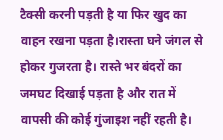टैक्सी करनी पड़ती है या फिर खुद का वाहन रखना पड़ता है।रास्ता घने जंगल से होकर गुजरता है। रास्ते भर बंदरों का जमघट दिखाई पड़ता है और रात में वापसी की कोई गुंजाइश नहीं रहती है।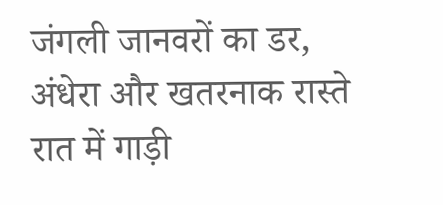जंगली जानवरों का डर, अंधेरा और खतरनाक रास्ते रात में गाड़ी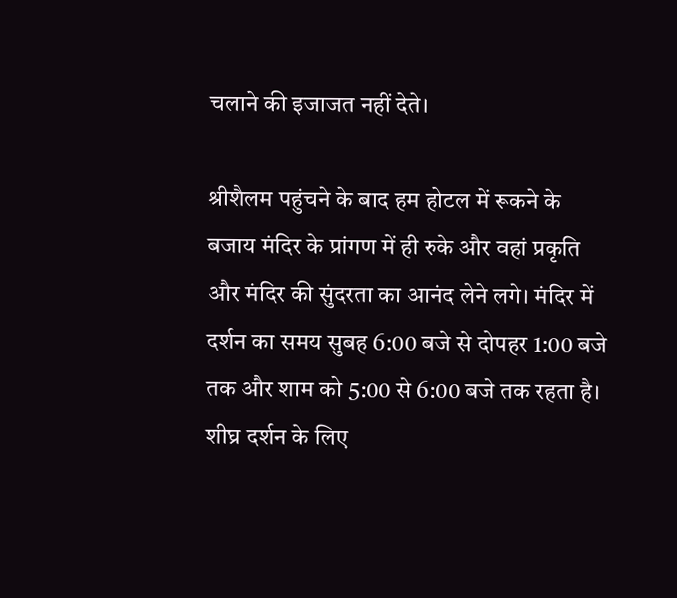चलाने की इजाजत नहीं देते।

श्रीशैलम पहुंचने के बाद हम होटल में रूकने के बजाय मंदिर के प्रांगण में ही रुके और वहां प्रकृति और मंदिर की सुंदरता का आनंद लेने लगे। मंदिर में दर्शन का समय सुबह 6:00 बजे से दोपहर 1:00 बजे तक और शाम को 5:00 से 6:00 बजे तक रहता है। शीघ्र दर्शन के लिए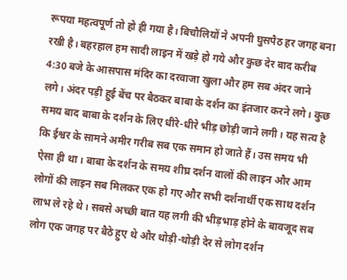रूपया महत्वपूर्ण तो हो ही गया है। बिचौलियों ने अपनी घुसपैठ हर जगह बना रखी है। बहरहाल हम सादी लाइन में खड़े हो गये और कुछ देर बाद करीब 4:30 बजे के आसपास मंदिर का दरवाजा खुला और हम सब अंदर जाने लगे। अंदर पड़ी हुई बेंच पर बैठकर बाबा के दर्शन का इंतजार करने लगे। कुछ समय बाद बाबा के दर्शन के लिए धीरे-धीरे भीड़ छोड़ी जाने लगी। यह सत्य है कि ईश्वर के सामने अमीर गरीब सब एक समान हो जाते हैं। उस समय भी ऐसा ही था। बाबा के दर्शन के समय शीघ्र दर्शन वालों की लाइन और आम लोगों की लाइन सब मिलकर एक हो गए और सभी दर्शनार्थी एक साथ दर्शन लाभ ले रहे थे। सबसे अच्छी बात यह लगी की भीड़भाड़ होने के बावजूद सब लोग एक जगह पर बैठे हुए थे और थोड़ी-थोड़ी देर से लोग दर्शन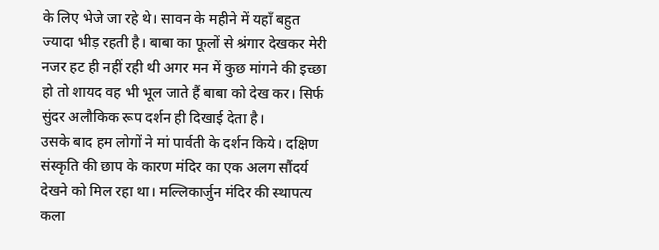के लिए भेजे जा रहे थे। सावन के महीने में यहाँ बहुत ज्यादा भीड़ रहती है। बाबा का फूलों से श्रंगार देखकर मेरी नजर हट ही नहीं रही थी अगर मन में कुछ मांगने की इच्छा हो तो शायद वह भी भूल जाते हैं बाबा को देख कर। सिर्फ सुंदर अलौकिक रूप दर्शन ही दिखाई देता है।
उसके बाद हम लोगों ने मां पार्वती के दर्शन किये। दक्षिण संस्कृति की छाप के कारण मंदिर का एक अलग सौंदर्य देखने को मिल रहा था। मल्लिकार्जुन मंदिर की स्थापत्य कला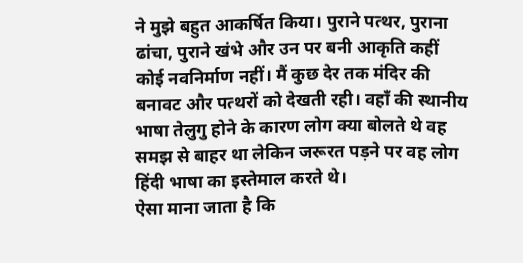ने मुझे बहुत आकर्षित किया। पुराने पत्थर, पुराना ढांचा, पुराने खंभे और उन पर बनी आकृति कहीं कोई नवनिर्माण नहीं। मैं कुछ देर तक मंदिर की बनावट और पत्थरों को देखती रही। वहाँ की स्थानीय भाषा तेलुगु होने के कारण लोग क्या बोलते थे वह समझ से बाहर था लेकिन जरूरत पड़ने पर वह लोग हिंदी भाषा का इस्तेमाल करते थे।
ऐसा माना जाता है कि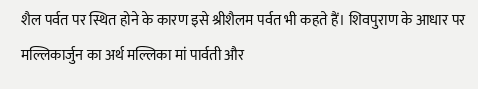शैल पर्वत पर स्थित होने के कारण इसे श्रीशैलम पर्वत भी कहते हैं। शिवपुराण के आधार पर मल्लिकार्जुन का अर्थ मल्लिका मां पार्वती और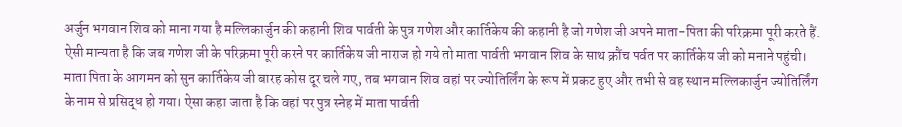अर्जुन भगवान शिव को माना गया है मल्लिकार्जुन की कहानी शिव पार्वती के पुत्र गणेश और कार्तिकेय की कहानी है जो गणेश जी अपने माता-पिता की परिक्रमा पूरी करते हैं. ऐसी मान्यता है कि जब गणेश जी के परिक्रमा पूरी करने पर कार्तिकेय जी नाराज हो गये तो माता पार्वती भगवान शिव के साथ क्रौंच पर्वत पर कार्तिकेय जी को मनाने पहुंची। माता पिता के आगमन को सुन कार्तिकेय जी बारह कोस दूर चले गए, तब भगवान शिव वहां पर ज्योतिर्लिंग के रूप में प्रकट हुए और तभी से वह स्थान मल्लिकार्जुन ज्योतिर्लिंग के नाम से प्रसिद्ध हो गया। ऐसा कहा जाता है कि वहां पर पुत्र स्नेह में माता पार्वती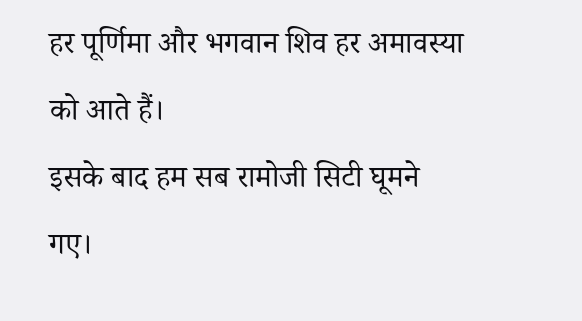हर पूर्णिमा और भगवान शिव हर अमावस्या को आते हैं।
इसके बाद हम सब रामोजी सिटी घूमने गए।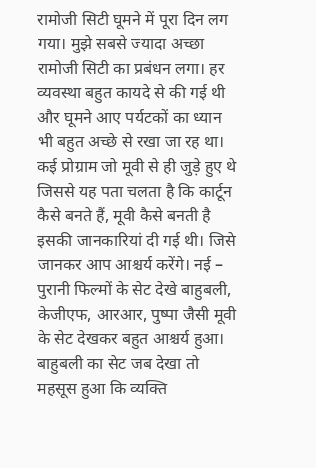रामोजी सिटी घूमने में पूरा दिन लग गया। मुझे सबसे ज्यादा अच्छा रामोजी सिटी का प्रबंधन लगा। हर व्यवस्था बहुत कायदे से की गई थी और घूमने आए पर्यटकों का ध्यान भी बहुत अच्छे से रखा जा रह था। कई प्रोग्राम जो मूवी से ही जुड़े हुए थे जिससे यह पता चलता है कि कार्टून कैसे बनते हैं, मूवी कैसे बनती है इसकी जानकारियां दी गई थी। जिसे जानकर आप आश्चर्य करेंगे। नई – पुरानी फिल्मों के सेट देखे बाहुबली, केजीएफ, आरआर, पुष्पा जैसी मूवी के सेट देखकर बहुत आश्चर्य हुआ। बाहुबली का सेट जब देखा तो महसूस हुआ कि व्यक्ति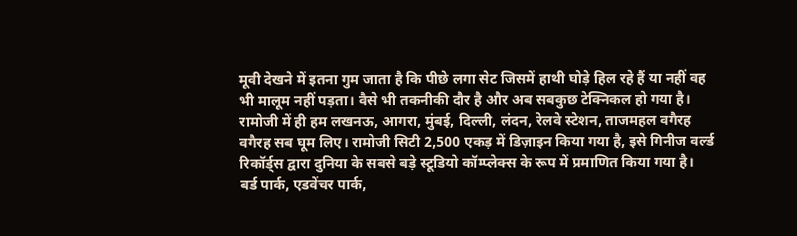मूवी देखने में इतना गुम जाता है कि पीछे लगा सेट जिसमें हाथी घोड़े हिल रहे हैं या नहीं वह भी मालूम नहीं पड़ता। वैसे भी तकनीकी दौर है और अब सबकुछ टेक्निकल हो गया है। रामोजी में ही हम लखनऊ, आगरा, मुंबई, दिल्ली, लंदन, रेलवे स्टेशन, ताजमहल वगैरह वगैरह सब घूम लिए। रामोजी सिटी 2,500 एकड़ में डिज़ाइन किया गया है, इसे गिनीज वर्ल्ड रिकॉर्ड्स द्वारा दुनिया के सबसे बड़े स्टूडियो कॉम्प्लेक्स के रूप में प्रमाणित किया गया है।
बर्ड पार्क, एडवेंचर पार्क,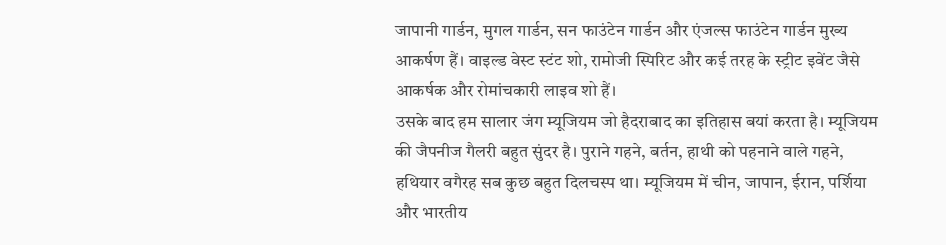जापानी गार्डन, मुगल गार्डन, सन फाउंटेन गार्डन और एंजल्स फाउंटेन गार्डन मुख्य आकर्षण हैं। वाइल्ड वेस्ट स्टंट शो, रामोजी स्पिरिट और कई तरह के स्ट्रीट इवेंट जैसे आकर्षक और रोमांचकारी लाइव शो हैं।
उसके बाद हम सालार जंग म्यूजियम जो हैदराबाद का इतिहास बयां करता है। म्यूजियम की जैपनीज गैलरी बहुत सुंदर है। पुराने गहने, बर्तन, हाथी को पहनाने वाले गहने, हथियार वगैरह सब कुछ बहुत दिलचस्प था। म्यूजियम में चीन, जापान, ईरान, पर्शिया और भारतीय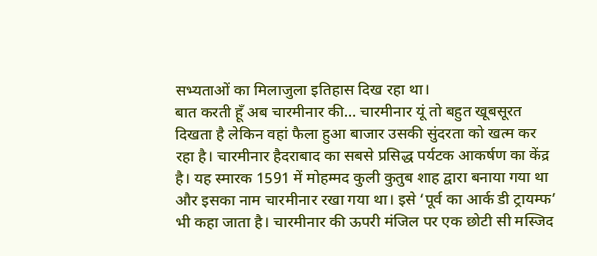सभ्यताओं का मिलाजुला इतिहास दिख रहा था।
बात करती हूँ अब चारमीनार की… चारमीनार यूं तो बहुत खूबसूरत दिखता है लेकिन वहां फैला हुआ बाजार उसकी सुंदरता को खत्म कर रहा है। चारमीनार हैदराबाद का सबसे प्रसिद्ध पर्यटक आकर्षण का केंद्र है। यह स्मारक 1591 में मोहम्मद कुली कुतुब शाह द्वारा बनाया गया था और इसका नाम चारमीनार रखा गया था। इसे ‘पूर्व का आर्क डी ट्रायम्फ’ भी कहा जाता है। चारमीनार की ऊपरी मंजिल पर एक छोटी सी मस्जिद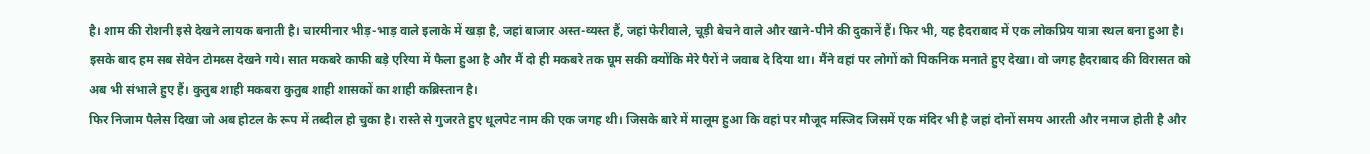है। शाम की रोशनी इसे देखने लायक बनाती है। चारमीनार भीड़-भाड़ वाले इलाके में खड़ा है, जहां बाजार अस्त-व्यस्त हैं, जहां फेरीवाले, चूड़ी बेचने वाले और खाने-पीने की दुकानें हैं। फिर भी, यह हैदराबाद में एक लोकप्रिय यात्रा स्थल बना हुआ है।
इसके बाद हम सब सेवेन टोमब्स देखने गये। सात मकबरे काफी बड़े एरिया में फैला हुआ है और मैं दो ही मकबरे तक घूम सकी क्योंकि मेरे पैरों ने जवाब दे दिया था। मैंने वहां पर लोगों को पिकनिक मनाते हुए देखा। वो जगह हैदराबाद की विरासत को अब भी संभाले हुए हैं। कुतुब शाही मकबरा कुतुब शाही शासकों का शाही कब्रिस्तान है।
फिर निजाम पैलेस दिखा जो अब होटल के रूप में तब्दील हो चुका है। रास्ते से गुजरते हुए धूलपेट नाम की एक जगह थी। जिसके बारे में मालूम हुआ कि वहां पर मौजूद मस्जिद जिसमें एक मंदिर भी है जहां दोनों समय आरती और नमाज होती है और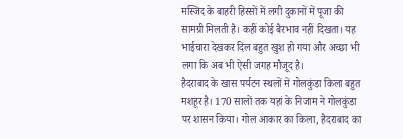मस्जिद के बाहरी हिस्सों में लगी दुकानों में पूजा की सामग्री मिलती है। कहीं कोई बैरभाव नहीं दिखता। यह भाईचारा देखकर दिल बहुत खुश हो गया और अच्छा भी लगा कि अब भी ऐसी जगह मौजूद है।
हैदराबाद के खास पर्यटन स्थलों में गोलकुंडा किला बहुत मशहूर है। 170 सालों तक यहां के निजाम ने गोलकुंडा पर शासन किया। गोल आकार का किला, हैदराबाद का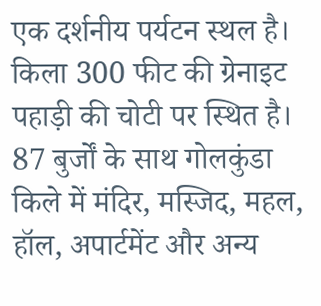एक दर्शनीय पर्यटन स्थल है। किला 300 फीट की ग्रेनाइट पहाड़ी की चोटी पर स्थित है। 87 बुर्जों के साथ गोलकुंडा किले में मंदिर, मस्जिद, महल, हॉल, अपार्टमेंट और अन्य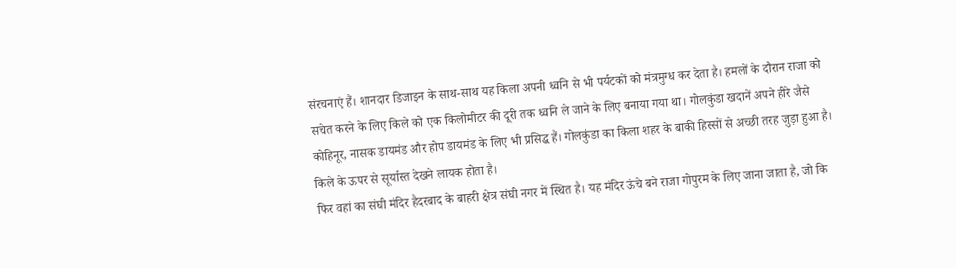संरचनाएं हैं। शानदार डिजाइन के साथ-साथ यह किला अपनी ध्वनि से भी पर्यटकों को मंत्रमुग्ध कर देता है। हमलों के दौरान राजा को सचेत करने के लिए किले को एक किलोमीटर की दूरी तक ध्वनि ले जाने के लिए बनाया गया था। गोलकुंडा खदानें अपने हीरे जैसे कोहिनूर, नासक डायमंड और होप डायमंड के लिए भी प्रसिद्ध हैं। गोलकुंडा का किला शहर के बाकी हिस्सों से अच्छी तरह जुड़ा हुआ है। किले के ऊपर से सूर्यास्त देखने लायक होता है।
फिर वहां का संघी मंदिर हैदरबाद के बाहरी क्षेत्र संघी नगर में स्थित है। यह मंदिर ऊंचे बने राजा गोपुरम के लिए जाना जाता है, जो कि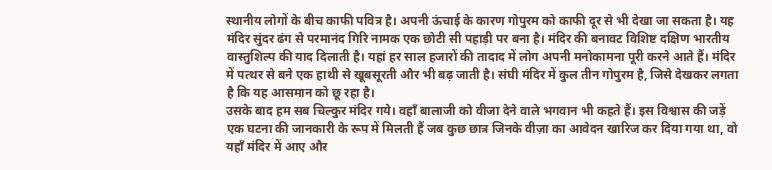स्थानीय लोगों के बीच काफी पवित्र है। अपनी ऊंचाई के कारण गोपुरम को काफी दूर से भी देखा जा सकता है। यह मंदिर सुंदर ढंग से परमानंद गिरि नामक एक छोटी सी पहाड़ी पर बना है। मंदिर की बनावट विशिष्ट दक्षिण भारतीय वास्तुशिल्प की याद दिलाती है। यहां हर साल हजारों की तादाद में लोग अपनी मनोकामना पूरी करने आते हैं। मंदिर में पत्थर से बने एक हाथी से खूबसूरती और भी बढ़ जाती है। संघी मंदिर में कुल तीन गोपुरम है, जिसे देखकर लगता है कि यह आसमान को छू रहा है।
उसके बाद हम सब चिल्कुर मंदिर गये। वहाँ बालाजी को वीजा देने वाले भगवान भी कहते हैं। इस विश्वास की जड़ें एक घटना की जानकारी के रूप में मिलती हैं जब कुछ छात्र जिनके वीज़ा का आवेदन खारिज कर दिया गया था, वो यहाँ मंदिर में आए और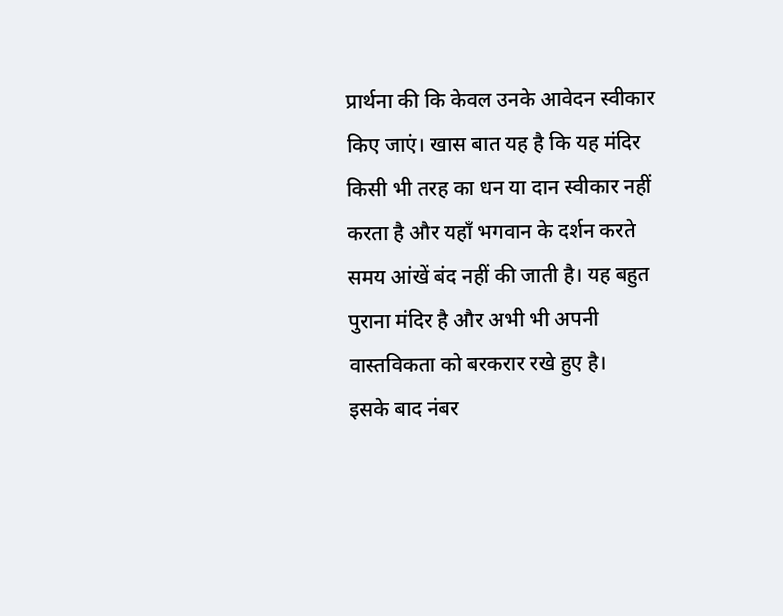प्रार्थना की कि केवल उनके आवेदन स्वीकार किए जाएं। खास बात यह है कि यह मंदिर किसी भी तरह का धन या दान स्वीकार नहीं करता है और यहाँ भगवान के दर्शन करते समय आंखें बंद नहीं की जाती है। यह बहुत पुराना मंदिर है और अभी भी अपनी वास्तविकता को बरकरार रखे हुए है।
इसके बाद नंबर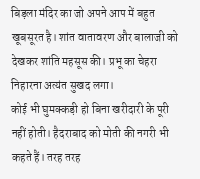बिड़ला मंदिर का जो अपने आप में बहुत खूबसूरत है। शांत वातावरण और बालाजी को देखकर शांति महसूस की। प्रभू का चेहरा निहारना अत्यंत सुखद लगा।
कोई भी घुमक्कड़ी हो बिना खरीदारी के पूरी नहीं होती। हैदराबाद को मोती की नगरी भी कहते हैं। तरह तरह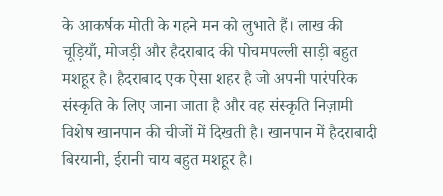के आकर्षक मोती के गहने मन को लुभाते हैं। लाख की चूड़ियाँ, मोजड़ी और हैदराबाद की पोचमपल्ली साड़ी बहुत मशहूर है। हैदराबाद एक ऐसा शहर है जो अपनी पारंपरिक संस्कृति के लिए जाना जाता है और वह संस्कृति निज़ामी विशेष खानपान की चीजों में दिखती है। खानपान में हैदराबादी बिरयानी, ईरानी चाय बहुत मशहूर है।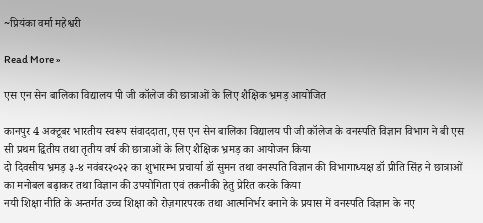~प्रियंका वर्मा महेश्वरी

Read More »

एस एन सेन बालिका विद्यालय पी जी कॉलेज की छात्राओं के लिए शैक्षिक भ्रमड़ आयोजित

कानपुर 4 अक्टूबर भारतीय स्वरूप संवाददाता, एस एन सेन बालिका विद्यालय पी जी कॉलेज के वनस्पति विज्ञान विभाग ने बी एस सी प्रथम द्वितीय तथा तृतीय वर्ष की छात्राओं के लिए शैक्षिक भ्रमड़ का आयोजन किया
दो दिवसीय भ्रमड़ ३-४ नवंबर२०२२ का शुभारम्भ प्रचार्या डॉ सुमन तथा वनस्पति विज्ञान की विभागाध्यक्ष डॉ प्रीति सिंह ने छात्राओं का मनोबल बढ़ाकर तथा विज्ञान की उपयोगिता एवं तकनीकी हेतु प्रेरित करके किया
नयी शिक्षा नीति के अन्तर्गत उच्च शिक्षा को रोज़गारपरक तथा आत्मनिर्भर बनाने के प्रयास में वनस्पति विज्ञान के नए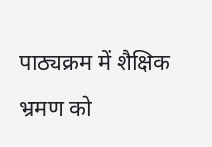पाठ्यक्रम में शैक्षिक भ्रमण को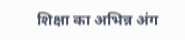शिक्षा का अभिन्न अंग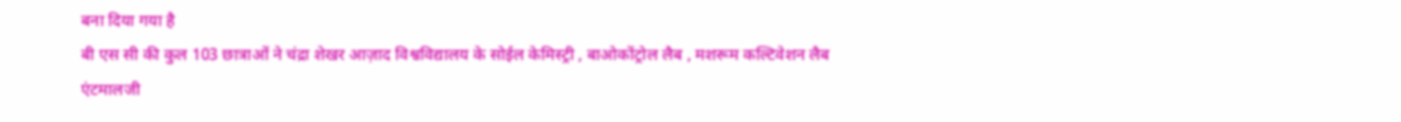बना दिया गया है
बी एस सी की कुल 103 छात्राओं ने चंद्रा शेखर आज़ाद विश्वविद्यालय के सोईल केमिस्ट्री , बाओकोंट्रोल लैब , मशरूम कल्टिवेशन लैब एंटमालजी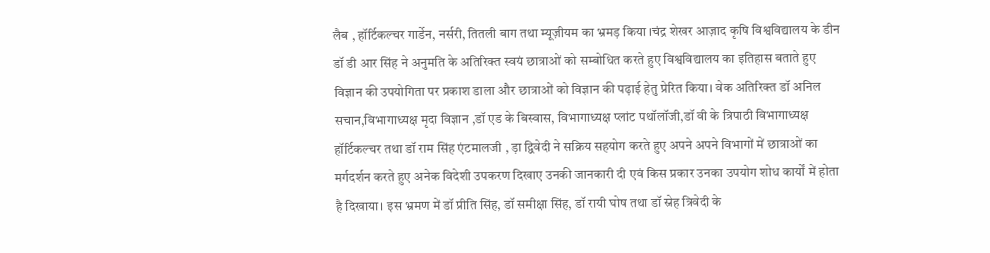लैब , हॉर्टिकल्चर गार्डेन, नर्सरी, तितली बाग तथा म्यूज़ीयम का भ्रमड़ किया ।चंद्र शेखर आज़ाद कृषि विश्वविद्यालय के डीन डॉ डी आर सिंह ने अनुमति के अतिरिक्त स्वयं छात्राओं को सम्बोधित करते हुए विश्वविद्यालय का इतिहास बताते हुए विज्ञान की उपयोगिता पर प्रकाश डाला और छात्राओं को विज्ञान की पढ़ाई हेतु प्रेरित किया। वेक अतिरिक्त डॉ अनिल सचान,विभागाध्यक्ष मृदा विज्ञान ,डॉ एड के बिस्वास, विभागाध्यक्ष प्लांट पथॉलॉजी,डॉ वी के त्रिपाठी विभागाध्यक्ष हॉर्टिकल्चर तथा डॉ राम सिंह एंटमालजी , ड़ा द्विवेदी ने सक्रिय सहयोग करते हुए अपने अपने विभागों में छात्राओं का मर्गदर्शन करते हुए अनेक विदेशी उपकरण दिखाए उनकी जानकारी दी एवं किस प्रकार उनका उपयोग शोध कार्यों में होता है दिखाया। इस भ्रमण में डॉ प्रीति सिंह, डॉ समीक्षा सिंह, डॉ रायी घोष तथा डॉ स्नेह त्रिवेदी के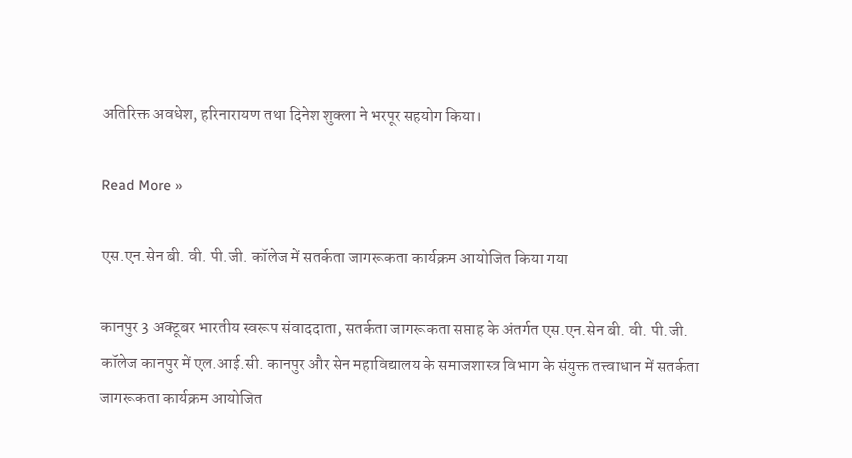अतिरिक्त अवधेश, हरिनारायण तथा दिनेश शुक्ला ने भरपूर सहयोग किया।

Read More »

एस.एन.सेन बी. वी. पी.जी. कॉलेज में सतर्कता जागरूकता कार्यक्रम आयोजित किया गया

कानपुर 3 अक्टूबर भारतीय स्वरूप संवाददाता, सतर्कता जागरूकता सप्ताह के अंतर्गत एस.एन.सेन बी. वी. पी.जी. कॉलेज कानपुर में एल.आई.सी. कानपुर और सेन महाविद्यालय के समाजशास्त्र विभाग के संयुक्त तत्त्वाधान में सतर्कता जागरूकता कार्यक्रम आयोजित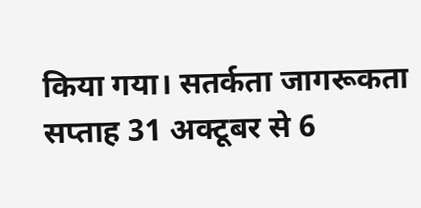किया गया। सतर्कता जागरूकता सप्ताह 31 अक्टूबर से 6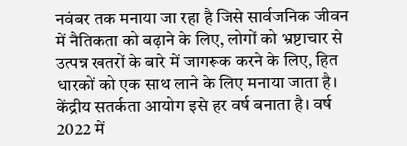नवंबर तक मनाया जा रहा है जिसे सार्वजनिक जीवन में नैतिकता को बढ़ाने के लिए, लोगों को भ्रष्टाचार से उत्पन्न खतरों के बारे में जागरूक करने के लिए, हित धारकों को एक साथ लाने के लिए मनाया जाता है। केंद्रीय सतर्कता आयोग इसे हर वर्ष बनाता है। वर्ष 2022 में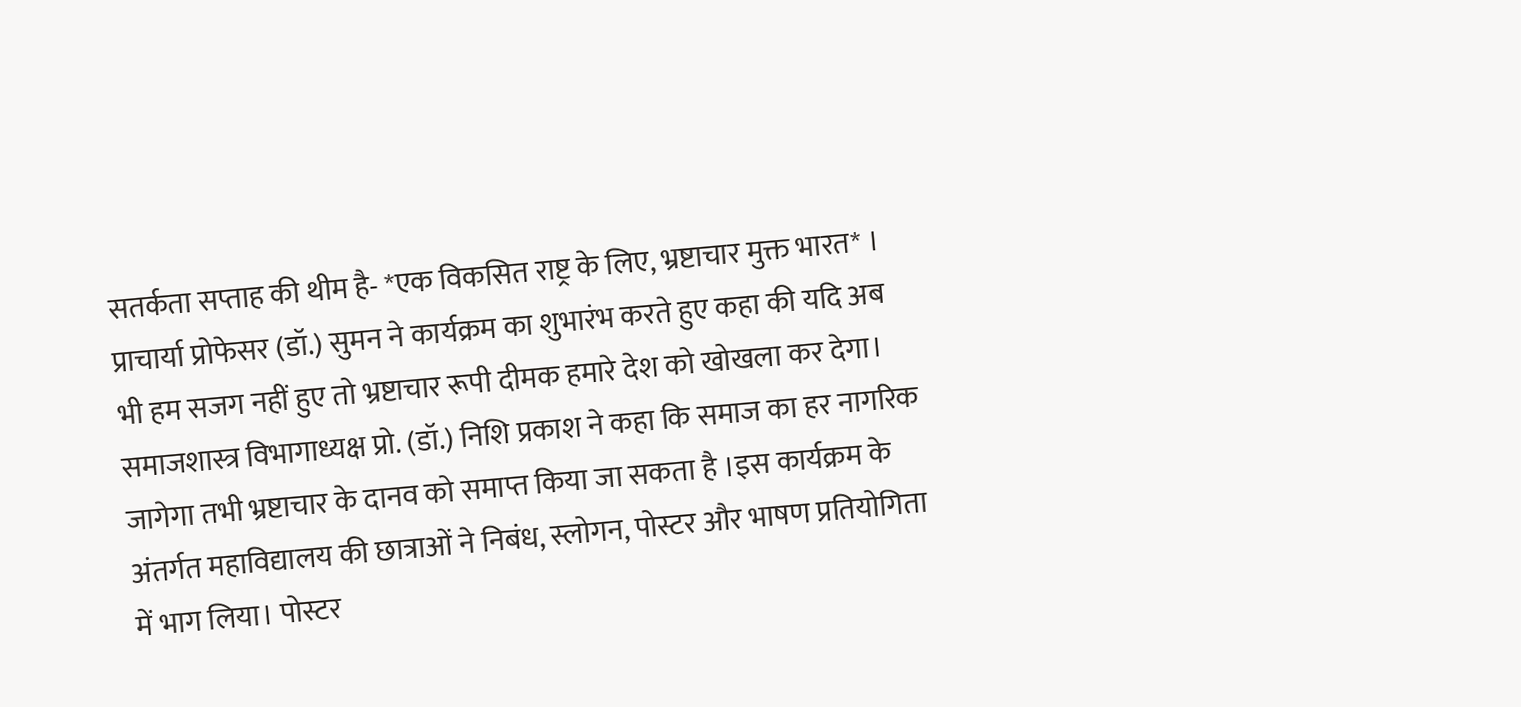सतर्कता सप्ताह की थीम है- *एक विकसित राष्ट्र के लिए, भ्रष्टाचार मुक्त भारत* ।
प्राचार्या प्रोफेसर (डॉ.) सुमन ने कार्यक्रम का शुभारंभ करते हुए कहा की यदि अब भी हम सजग नहीं हुए तो भ्रष्टाचार रूपी दीमक हमारे देश को खोखला कर देगा। समाजशास्त्र विभागाध्यक्ष प्रो. (डॉ.) निशि प्रकाश ने कहा कि समाज का हर नागरिक जागेगा तभी भ्रष्टाचार के दानव को समाप्त किया जा सकता है ।इस कार्यक्रम के अंतर्गत महाविद्यालय की छात्राओं ने निबंध, स्लोगन, पोस्टर और भाषण प्रतियोगिता में भाग लिया। पोस्टर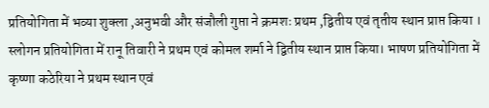प्रतियोगिता में भव्या शुक्ला ,अनुभवी और संजौली गुप्ता ने क्रमशः प्रथम ,द्वितीय एवं तृतीय स्थान प्राप्त किया । स्लोगन प्रतियोगिता में रानू तिवारी ने प्रथम एवं कोमल शर्मा ने द्वितीय स्थान प्राप्त किया। भाषण प्रतियोगिता में कृष्णा कठेरिया ने प्रथम स्थान एवं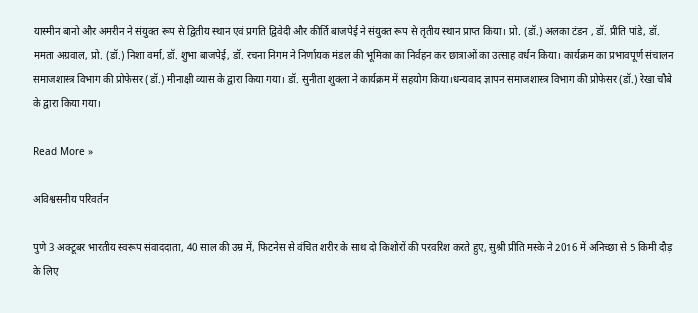यास्मीन बानो और अमरीन ने संयुक्त रूप से द्वितीय स्थान एवं प्रगति द्विवेदी और कीर्ति बाजपेई ने संयुक्त रूप से तृतीय स्थान प्राप्त किया। प्रो. (डॉ.) अलका टंडन , डॉ. प्रीति पांडे, डॉ. ममता अग्रवाल, प्रो. (डॉ.) निशा वर्मा, डॉ. शुभा बाजपेई, डॉ. रचना निगम ने निर्णायक मंडल की भूमिका का निर्वहन कर छात्राओं का उत्साह वर्धन किया। कार्यक्रम का प्रभावपूर्ण संचालन समाजशास्त्र विभाग की प्रोफेसर (डॉ.) मीनाक्षी व्यास के द्वारा किया गया। डॉ. सुनीता शुक्ला ने कार्यक्रम में सहयोग किया।धन्यवाद ज्ञापन समाजशास्त्र विभाग की प्रोफेसर (डॉ.) रेखा चौबे के द्वारा किया गया।

Read More »

अविश्वसनीय परिवर्तन

पुणे 3 अक्टूबर भारतीय स्वरूप संवाददाता, 40 साल की उम्र में, फिटनेस से वंचित शरीर के साथ दो किशोरों की परवरिश करते हुए, सुश्री प्रीति मस्के ने 2016 में अनिच्छा से 5 किमी दौड़ के लिए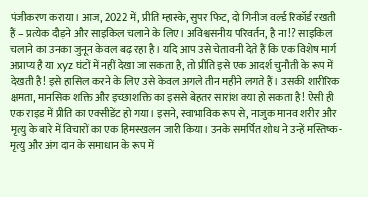पंजीकरण कराया। आज, 2022 में, प्रीति म्हास्के, सुपर फिट, दो गिनीज वर्ल्ड रिकॉर्ड रखती हैं – प्रत्येक दौड़ने और साइकिल चलाने के लिए। अविश्वसनीय परिवर्तन, है ना!? साइकिल चलाने का उनका जुनून केवल बढ़ रहा है। यदि आप उसे चेतावनी देते हैं कि एक विशेष मार्ग अप्राप्य है या xyz घंटों में नहीं देखा जा सकता है, तो प्रीति इसे एक आदर्श चुनौती के रूप में देखती है! इसे हासिल करने के लिए उसे केवल अगले तीन महीने लगते हैं। उसकी शारीरिक क्षमता, मानसिक शक्ति और इच्छाशक्ति का इससे बेहतर सारांश क्या हो सकता है! ऐसी ही एक राइड में प्रीति का एक्सीडेंट हो गया। इसने, स्वाभाविक रूप से, नाजुक मानव शरीर और मृत्यु के बारे में विचारों का एक हिमस्खलन जारी किया। उनके समर्पित शोध ने उन्हें मस्तिष्क-मृत्यु और अंग दान के समाधान के रूप में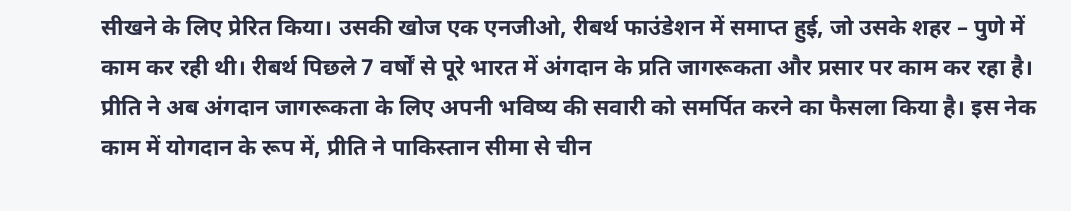सीखने के लिए प्रेरित किया। उसकी खोज एक एनजीओ, रीबर्थ फाउंडेशन में समाप्त हुई, जो उसके शहर – पुणे में काम कर रही थी। रीबर्थ पिछले 7 वर्षों से पूरे भारत में अंगदान के प्रति जागरूकता और प्रसार पर काम कर रहा है। प्रीति ने अब अंगदान जागरूकता के लिए अपनी भविष्य की सवारी को समर्पित करने का फैसला किया है। इस नेक काम में योगदान के रूप में, प्रीति ने पाकिस्तान सीमा से चीन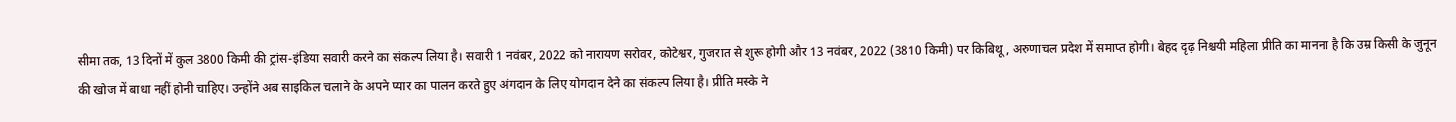सीमा तक, 13 दिनों में कुल 3800 किमी की ट्रांस-इंडिया सवारी करने का संकल्प लिया है। सवारी 1 नवंबर, 2022 को नारायण सरोवर, कोटेश्वर, गुजरात से शुरू होगी और 13 नवंबर, 2022 (3810 किमी) पर किबिथू, अरुणाचल प्रदेश में समाप्त होगी। बेहद दृढ़ निश्चयी महिला प्रीति का मानना है कि उम्र किसी के जुनून की खोज में बाधा नहीं होनी चाहिए। उन्होंने अब साइकिल चलाने के अपने प्यार का पालन करते हुए अंगदान के लिए योगदान देने का संकल्प लिया है। प्रीति मस्के ने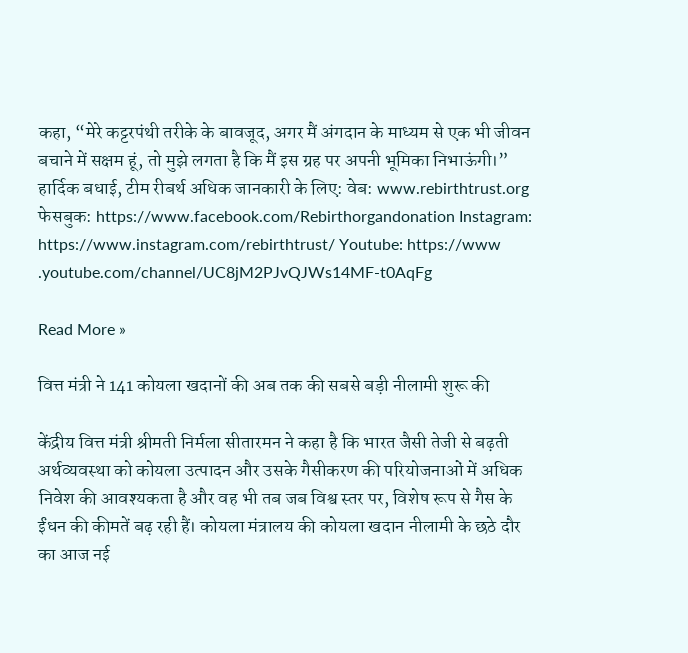कहा, “मेरे कट्टरपंथी तरीके के बावजूद, अगर मैं अंगदान के माध्यम से एक भी जीवन बचाने में सक्षम हूं, तो मुझे लगता है कि मैं इस ग्रह पर अपनी भूमिका निभाऊंगी।” हार्दिक बधाई, टीम रीबर्थ अधिक जानकारी के लिए: वेब: www.rebirthtrust.org फेसबुक: https://www.facebook.com/Rebirthorgandonation Instagram: https://www.instagram.com/rebirthtrust/ Youtube: https://www .youtube.com/channel/UC8jM2PJvQJWs14MF-t0AqFg

Read More »

वित्त मंत्री ने 141 कोयला खदानों की अब तक की सबसे बड़ी नीलामी शुरू की

केंद्रीय वित्त मंत्री श्रीमती निर्मला सीतारमन ने कहा है कि भारत जैसी तेजी से बढ़ती अर्थव्यवस्था को कोयला उत्पादन और उसके गैसीकरण की परियोजनाओं में अधिक निवेश की आवश्यकता है और वह भी तब जब विश्व स्तर पर, विशेष रूप से गैस के ईंधन की कीमतें बढ़ रही हैं। कोयला मंत्रालय की कोयला खदान नीलामी के छठे दौर का आज नई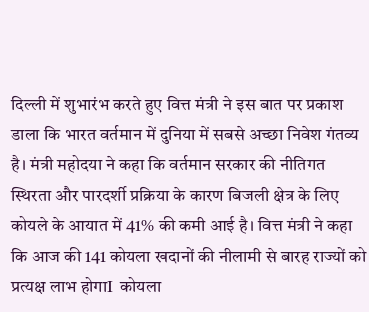दिल्ली में शुभारंभ करते हुए वित्त मंत्री ने इस बात पर प्रकाश डाला कि भारत वर्तमान में दुनिया में सबसे अच्छा निवेश गंतव्य है। मंत्री महोदया ने कहा कि वर्तमान सरकार की नीतिगत स्थिरता और पारदर्शी प्रक्रिया के कारण बिजली क्षेत्र के लिए कोयले के आयात में 41% की कमी आई है। वित्त मंत्री ने कहा कि आज की 141 कोयला खदानों की नीलामी से बारह राज्यों को प्रत्यक्ष लाभ होगाI  कोयला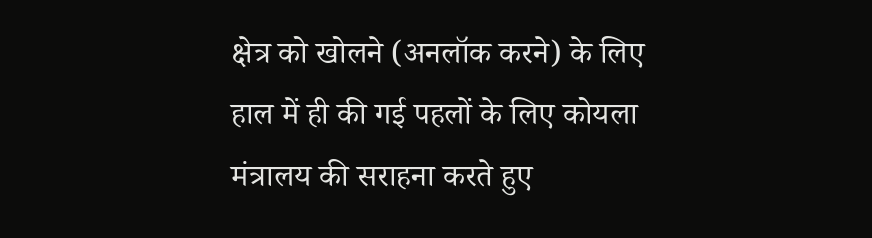क्षेत्र को खोलने (अनलॉक करने) के लिए हाल में ही की गई पहलों के लिए कोयला मंत्रालय की सराहना करते हुए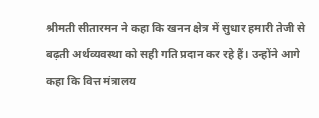श्रीमती सीतारमन ने कहा कि खनन क्षेत्र में सुधार हमारी तेजी से बढ़ती अर्थव्यवस्था को सही गति प्रदान कर रहे हैं। उन्होंने आगे कहा कि वित्त मंत्रालय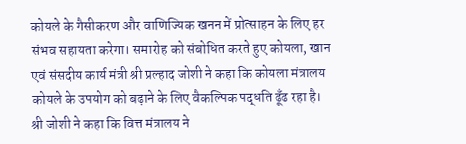कोयले के गैसीकरण और वाणिज्यिक खनन में प्रोत्साहन के लिए हर संभव सहायता करेगा। समारोह को संबोधित करते हुए कोयला, खान एवं संसदीय कार्य मंत्री श्री प्रल्हाद जोशी ने कहा कि कोयला मंत्रालय कोयले के उपयोग को बढ़ाने के लिए वैकल्पिक पद्धति ढूँढ रहा है। श्री जोशी ने कहा कि वित्त मंत्रालय ने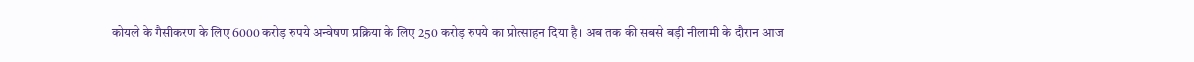कोयले के गैसीकरण के लिए 6000 करोड़ रुपये अन्वेषण प्रक्रिया के लिए 250 करोड़ रुपये का प्रोत्साहन दिया है। अब तक की सबसे बड़ी नीलामी के दौरान आज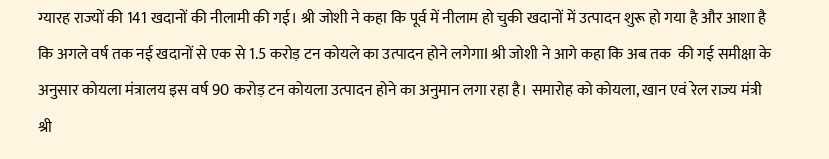ग्यारह राज्यों की 141 खदानों की नीलामी की गई। श्री जोशी ने कहा कि पूर्व में नीलाम हो चुकी खदानों में उत्पादन शुरू हो गया है और आशा है कि अगले वर्ष तक नई खदानों से एक से 1.5 करोड़ टन कोयले का उत्पादन होने लगेगाI श्री जोशी ने आगे कहा कि अब तक  की गई समीक्षा के अनुसार कोयला मंत्रालय इस वर्ष 90 करोड़ टन कोयला उत्पादन होने का अनुमान लगा रहा है। समारोह को कोयला, खान एवं रेल राज्य मंत्री श्री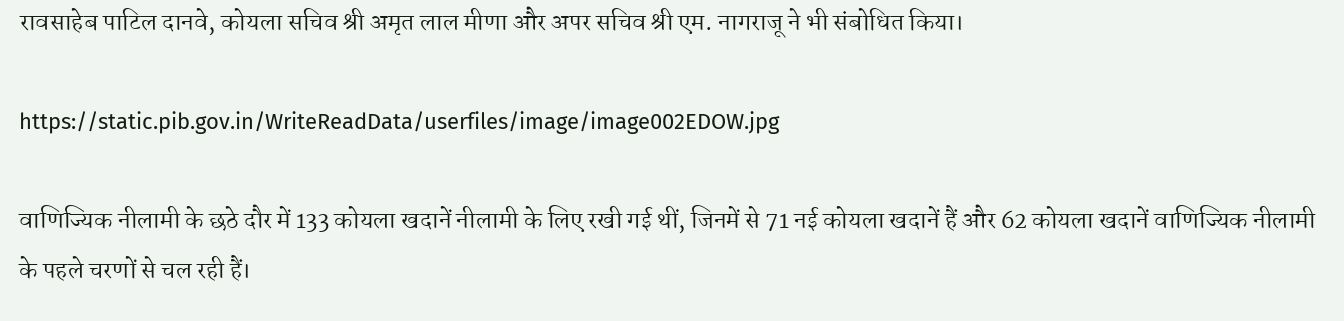रावसाहेब पाटिल दानवे, कोयला सचिव श्री अमृत लाल मीणा और अपर सचिव श्री एम. नागराजू ने भी संबोधित किया।

https://static.pib.gov.in/WriteReadData/userfiles/image/image002EDOW.jpg

वाणिज्यिक नीलामी के छठे दौर में 133 कोयला खदानें नीलामी के लिए रखी गई थीं, जिनमें से 71 नई कोयला खदानें हैं और 62 कोयला खदानें वाणिज्यिक नीलामी के पहले चरणों से चल रही हैं।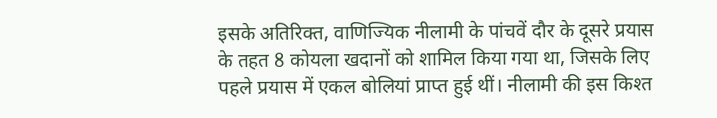इसके अतिरिक्त, वाणिज्यिक नीलामी के पांचवें दौर के दूसरे प्रयास के तहत 8 कोयला खदानों को शामिल किया गया था, जिसके लिए पहले प्रयास में एकल बोलियां प्राप्त हुई थीं। नीलामी की इस किश्त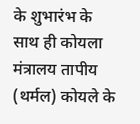के शुभारंभ के साथ ही कोयला मंत्रालय तापीय (थर्मल) कोयले के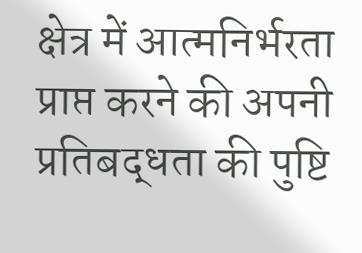क्षेत्र में आत्मनिर्भरता प्राप्त करने की अपनी प्रतिबद्धता की पुष्टि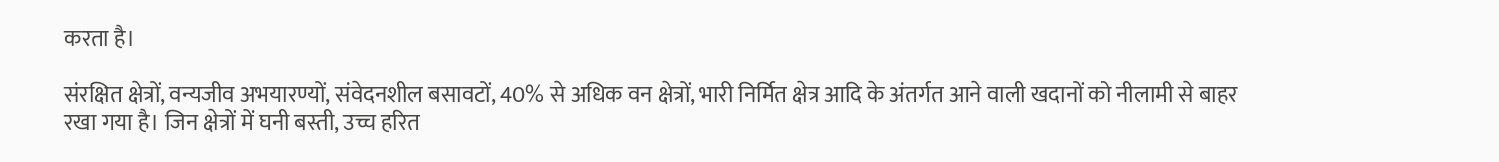करता है।

संरक्षित क्षेत्रों, वन्यजीव अभयारण्यों, संवेदनशील बसावटों, 40% से अधिक वन क्षेत्रों, भारी निर्मित क्षेत्र आदि के अंतर्गत आने वाली खदानों को नीलामी से बाहर रखा गया है। जिन क्षेत्रों में घनी बस्ती, उच्च हरित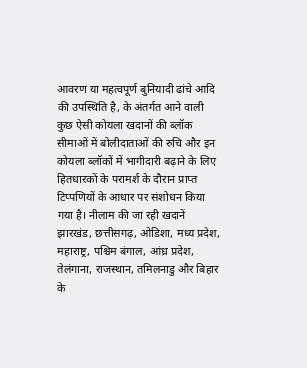आवरण या महत्वपूर्ण बुनियादी ढांचे आदि की उपस्थिति है, के अंतर्गत आने वाली कुछ ऐसी कोयला खदानों की ब्लॉक सीमाओं में बोलीदाताओं की रुचि और इन कोयला ब्लॉकों में भागीदारी बढ़ाने के लिए हितधारकों के परामर्श के दौरान प्राप्त टिप्पणियों के आधार पर संशोधन किया गया है। नीलाम की जा रही खदानें झारखंड, छत्तीसगढ़, ओडिशा, मध्य प्रदेश, महाराष्ट्र, पश्चिम बंगाल, आंध्र प्रदेश, तेलंगाना, राजस्थान, तमिलनाडु और बिहार के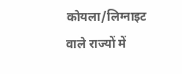कोयला/लिग्नाइट वाले राज्यों में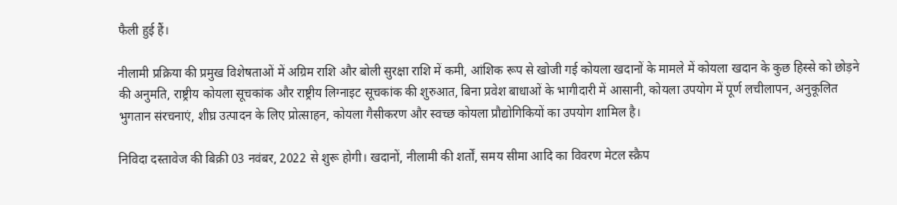फैली हुई हैं।

नीलामी प्रक्रिया की प्रमुख विशेषताओं में अग्रिम राशि और बोली सुरक्षा राशि में कमी, आंशिक रूप से खोजी गई कोयला खदानों के मामले में कोयला खदान के कुछ हिस्से को छोड़ने की अनुमति, राष्ट्रीय कोयला सूचकांक और राष्ट्रीय लिग्नाइट सूचकांक की शुरुआत, बिना प्रवेश बाधाओं के भागीदारी में आसानी, कोयला उपयोग में पूर्ण लचीलापन, अनुकूलित भुगतान संरचनाएं, शीघ्र उत्पादन के लिए प्रोत्साहन, कोयला गैसीकरण और स्वच्छ कोयला प्रौद्योगिकियों का उपयोग शामिल है।

निविदा दस्तावेज की बिक्री 03 नवंबर, 2022 से शुरू होगी। खदानों, नीलामी की शर्तों, समय सीमा आदि का विवरण मेटल स्क्रैप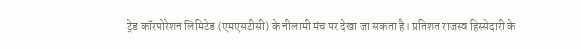ट्रेड कॉरपोरेशन लिमिटेड (एमएसटीसी) के नीलामी मंच पर देखा जा सकता है। प्रतिशत राजस्व हिस्सेदारी के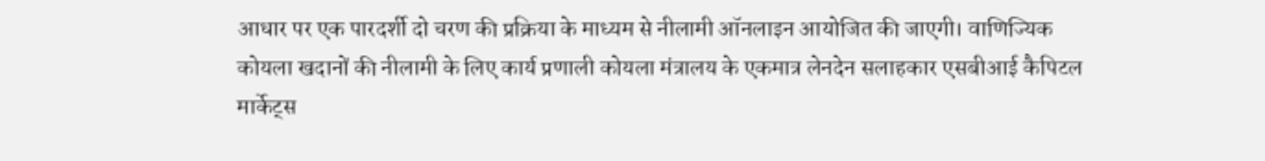आधार पर एक पारदर्शी दो चरण की प्रक्रिया के माध्यम से नीलामी ऑनलाइन आयोजित की जाएगी। वाणिज्यिक कोयला खदानों की नीलामी के लिए कार्य प्रणाली कोयला मंत्रालय के एकमात्र लेनदेन सलाहकार एसबीआई कैपिटल मार्केट्स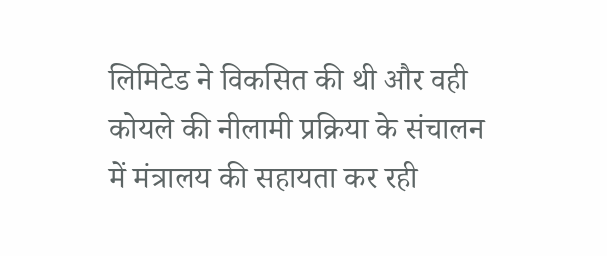लिमिटेड ने विकसित की थी और वही कोयले की नीलामी प्रक्रिया के संचालन में मंत्रालय की सहायता कर रही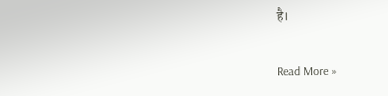है।

Read More »